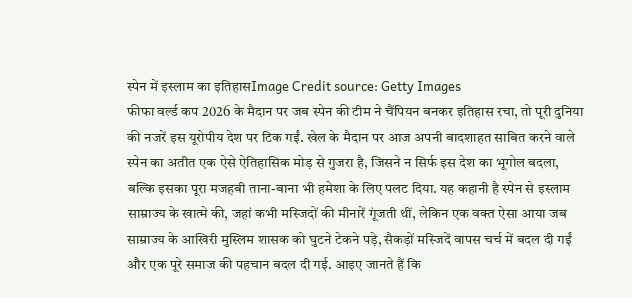स्पेन में इस्लाम का इतिहासImage Credit source: Getty Images
फीफा वर्ल्ड कप 2026 के मैदान पर जब स्पेन की टीम ने चैंपियन बनकर इतिहास रचा, तो पूरी दुनिया की नजरें इस यूरोपीय देश पर टिक गईं. खेल के मैदान पर आज अपनी बादशाहत साबित करने वाले स्पेन का अतीत एक ऐसे ऐतिहासिक मोड़ से गुजरा है, जिसने न सिर्फ इस देश का भूगोल बदला, बल्कि इसका पूरा मजहबी ताना-बाना भी हमेशा के लिए पलट दिया. यह कहानी है स्पेन से इस्लाम साम्राज्य के खात्मे की, जहां कभी मस्जिदों की मीनारें गूंजती थीं, लेकिन एक वक्त ऐसा आया जब साम्राज्य के आखिरी मुस्लिम शासक को घुटने टेकने पड़े, सैकड़ों मस्जिदें वापस चर्च में बदल दी गईं और एक पूरे समाज की पहचान बदल दी गई. आइए जानते हैं कि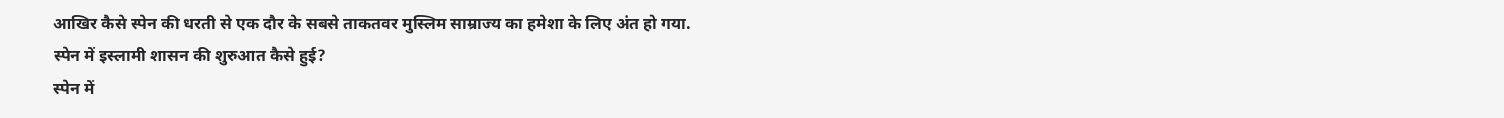आखिर कैसे स्पेन की धरती से एक दौर के सबसे ताकतवर मुस्लिम साम्राज्य का हमेशा के लिए अंत हो गया.
स्पेन में इस्लामी शासन की शुरुआत कैसे हुई?
स्पेन में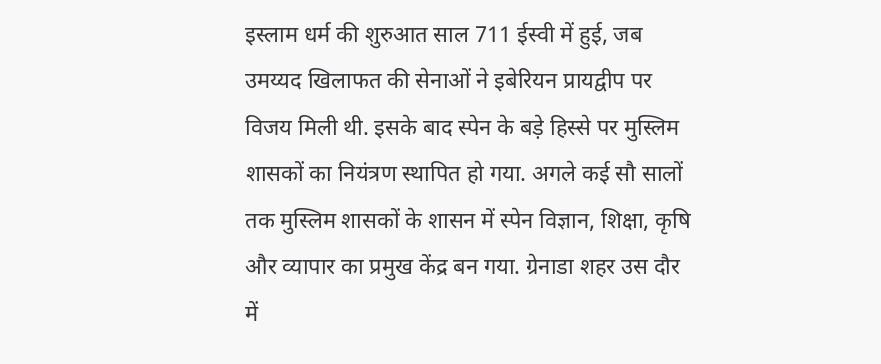इस्लाम धर्म की शुरुआत साल 711 ईस्वी में हुई, जब उमय्यद खिलाफत की सेनाओं ने इबेरियन प्रायद्वीप पर विजय मिली थी. इसके बाद स्पेन के बड़े हिस्से पर मुस्लिम शासकों का नियंत्रण स्थापित हो गया. अगले कई सौ सालों तक मुस्लिम शासकों के शासन में स्पेन विज्ञान, शिक्षा, कृषि और व्यापार का प्रमुख केंद्र बन गया. ग्रेनाडा शहर उस दौर में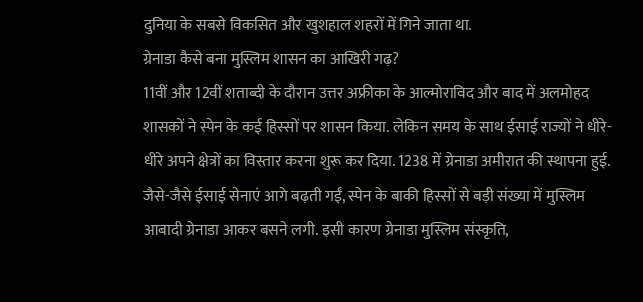दुनिया के सबसे विकसित और खुशहाल शहरों में गिने जाता था.
ग्रेनाडा कैसे बना मुस्लिम शासन का आखिरी गढ़?
11वीं और 12वीं शताब्दी के दौरान उत्तर अफ्रीका के आल्मोराविद और बाद में अलमोहद शासकों ने स्पेन के कई हिस्सों पर शासन किया. लेकिन समय के साथ ईसाई राज्यों ने धीरे-धीरे अपने क्षेत्रों का विस्तार करना शुरू कर दिया. 1238 में ग्रेनाडा अमीरात की स्थापना हुई. जैसे-जैसे ईसाई सेनाएं आगे बढ़ती गईं, स्पेन के बाकी हिस्सों से बड़ी संख्या में मुस्लिम आबादी ग्रेनाडा आकर बसने लगी. इसी कारण ग्रेनाडा मुस्लिम संस्कृति,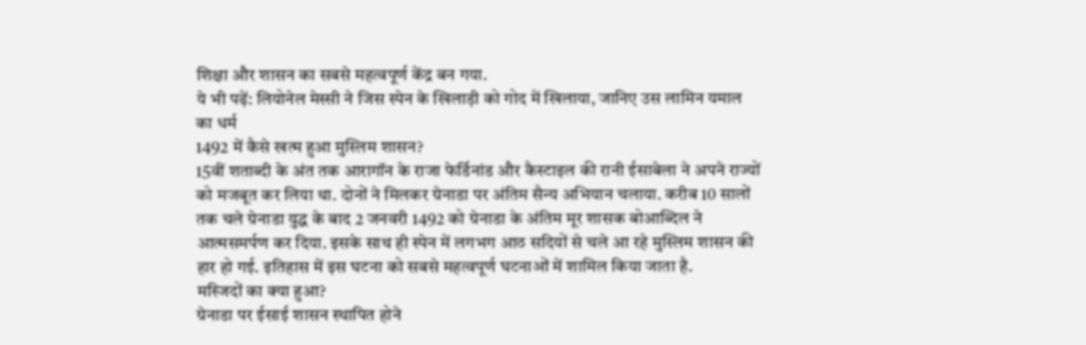शिक्षा और शासन का सबसे महत्वपूर्ण केंद्र बन गया.
ये भी पढ़ें: लियोनेल मेस्सी ने जिस स्पेन के खिलाड़ी को गोद में खिलाया, जानिए उस लामिन यमाल का धर्म
1492 में कैसे खत्म हुआ मुस्लिम शासन?
15वीं शताब्दी के अंत तक आरागॉन के राजा फेर्डिनांड और कैस्टाइल की रानी ईसाबेला ने अपने राज्यों को मजबूत कर लिया था. दोनों ने मिलकर ग्रेनाडा पर अंतिम सैन्य अभियान चलाया. करीब 10 सालों तक चले ग्रेनाडा युद्ध के बाद 2 जनवरी 1492 को ग्रेनाडा के अंतिम मूर शासक बोआब्दिल ने आत्मसमर्पण कर दिया. इसके साथ ही स्पेन में लगभग आठ सदियों से चले आ रहे मुस्लिम शासन की हार हो गई. इतिहास में इस घटना को सबसे महत्वपूर्ण घटनाओं में शामिल किया जाता है.
मस्जिदों का क्या हुआ?
ग्रेनाडा पर ईसाई शासन स्थापित होने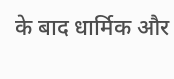के बाद धार्मिक और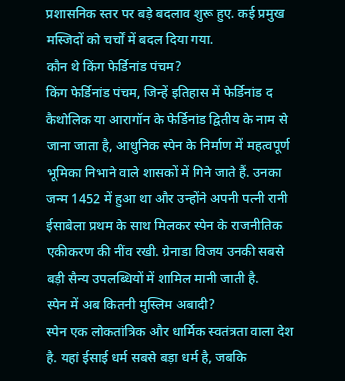प्रशासनिक स्तर पर बड़े बदलाव शुरू हुए. कई प्रमुख मस्जिदों को चर्चों में बदल दिया गया.
कौन थे किंग फेर्डिनांड पंचम?
किंग फेर्डिनांड पंचम, जिन्हें इतिहास में फेर्डिनांड द कैथोलिक या आरागॉन के फेर्डिनांड द्वितीय के नाम से जाना जाता है, आधुनिक स्पेन के निर्माण में महत्वपूर्ण भूमिका निभाने वाले शासकों में गिने जाते हैं. उनका जन्म 1452 में हुआ था और उन्होंने अपनी पत्नी रानी ईसाबेला प्रथम के साथ मिलकर स्पेन के राजनीतिक एकीकरण की नींव रखी. ग्रेनाडा विजय उनकी सबसे बड़ी सैन्य उपलब्धियों में शामिल मानी जाती है.
स्पेन में अब कितनी मुस्लिम अबादी?
स्पेन एक लोकतांत्रिक और धार्मिक स्वतंत्रता वाला देश है. यहां ईसाई धर्म सबसे बड़ा धर्म है, जबकि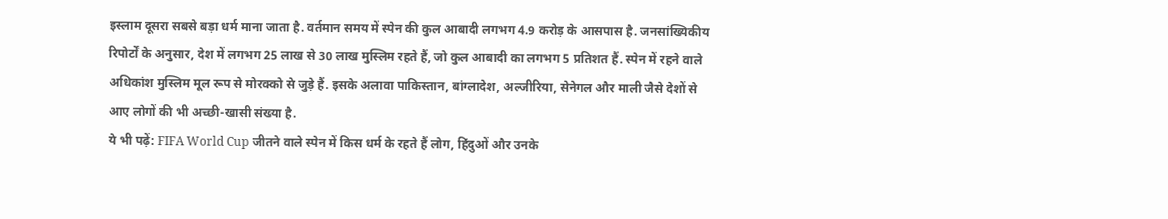इस्लाम दूसरा सबसे बड़ा धर्म माना जाता है. वर्तमान समय में स्पेन की कुल आबादी लगभग 4.9 करोड़ के आसपास है. जनसांख्यिकीय रिपोर्टों के अनुसार, देश में लगभग 25 लाख से 30 लाख मुस्लिम रहते हैं, जो कुल आबादी का लगभग 5 प्रतिशत हैं. स्पेन में रहने वाले अधिकांश मुस्लिम मूल रूप से मोरक्को से जुड़े हैं. इसके अलावा पाकिस्तान, बांग्लादेश, अल्जीरिया, सेनेगल और माली जैसे देशों से आए लोगों की भी अच्छी-खासी संख्या है.
ये भी पढ़ें: FIFA World Cup जीतने वाले स्पेन में किस धर्म के रहते हैं लोग, हिंदुओं और उनके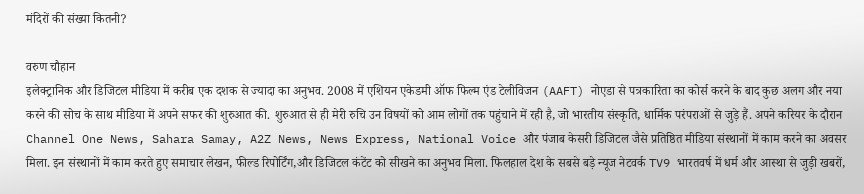मंदिरों की संख्या कितनी?

वरुण चौहान
इलेक्ट्रानिक और डिजिटल मीडिया में करीब एक दशक से ज्यादा का अनुभव. 2008 में एशियन एकेडमी ऑफ फिल्म एंड टेलीविजन (AAFT) नोएडा से पत्रकारिता का कोर्स करने के बाद कुछ अलग और नया करने की सोच के साथ मीडिया में अपने सफर की शुरुआत की. शुरुआत से ही मेरी रुचि उन विषयों को आम लोगों तक पहुंचाने में रही है, जो भारतीय संस्कृति, धार्मिक परंपराओं से जुड़े हैं. अपने करियर के दौरान Channel One News, Sahara Samay, A2Z News, News Express, National Voice और पंजाब केसरी डिजिटल जैसे प्रतिष्ठित मीडिया संस्थानों में काम करने का अवसर मिला. इन संस्थानों में काम करते हुए समाचार लेखन, फील्ड रिपोर्टिंग,और डिजिटल कंटेंट को सीखने का अनुभव मिला. फिलहाल देश के सबसे बड़े न्यूज नेटवर्क TV9 भारतवर्ष में धर्म और आस्था से जुड़ी खबरों,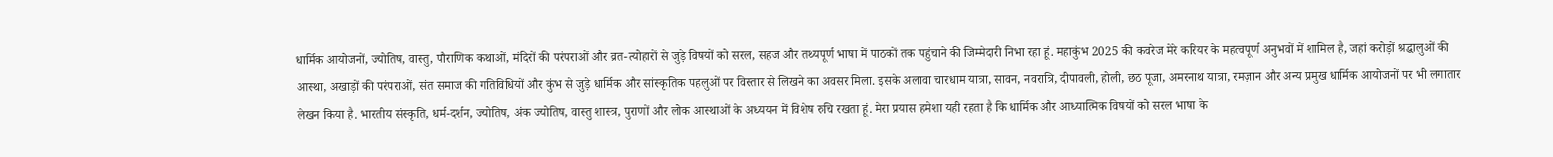धार्मिक आयोजनों, ज्योतिष, वास्तु, पौराणिक कथाओं, मंदिरों की परंपराओं और व्रत-त्योहारों से जुड़े विषयों को सरल, सहज और तथ्यपूर्ण भाषा में पाठकों तक पहुंचाने की जिम्मेदारी निभा रहा हूं. महाकुंभ 2025 की कवरेज मेरे करियर के महत्वपूर्ण अनुभवों में शामिल है, जहां करोड़ों श्रद्धालुओं की आस्था, अखाड़ों की परंपराओं, संत समाज की गतिविधियों और कुंभ से जुड़े धार्मिक और सांस्कृतिक पहलुओं पर विस्तार से लिखने का अवसर मिला. इसके अलावा चारधाम यात्रा, सावन, नवरात्रि, दीपावली, होली, छठ पूजा, अमरनाथ यात्रा, रमज़ान और अन्य प्रमुख धार्मिक आयोजनों पर भी लगातार लेखन किया है. भारतीय संस्कृति, धर्म-दर्शन, ज्योतिष, अंक ज्योतिष, वास्तु शास्त्र, पुराणों और लोक आस्थाओं के अध्ययन में विशेष रुचि रखता हूं. मेरा प्रयास हमेशा यही रहता है कि धार्मिक और आध्यात्मिक विषयों को सरल भाषा के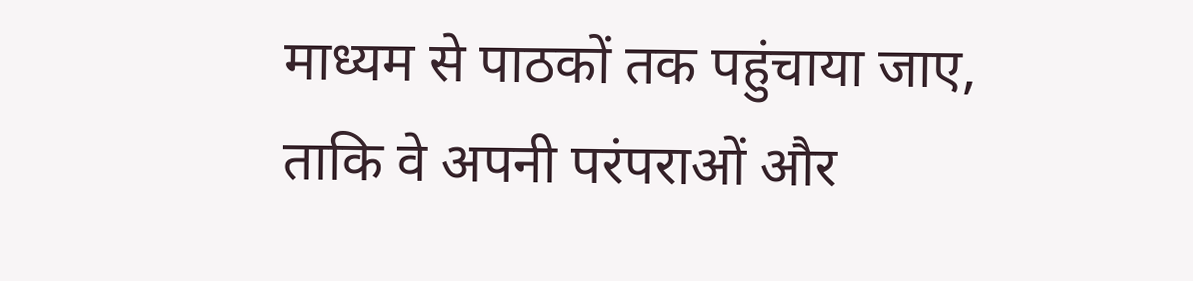माध्यम से पाठकों तक पहुंचाया जाए, ताकि वे अपनी परंपराओं और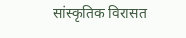सांस्कृतिक विरासत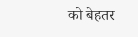को बेहतर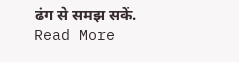ढंग से समझ सकें.
Read More